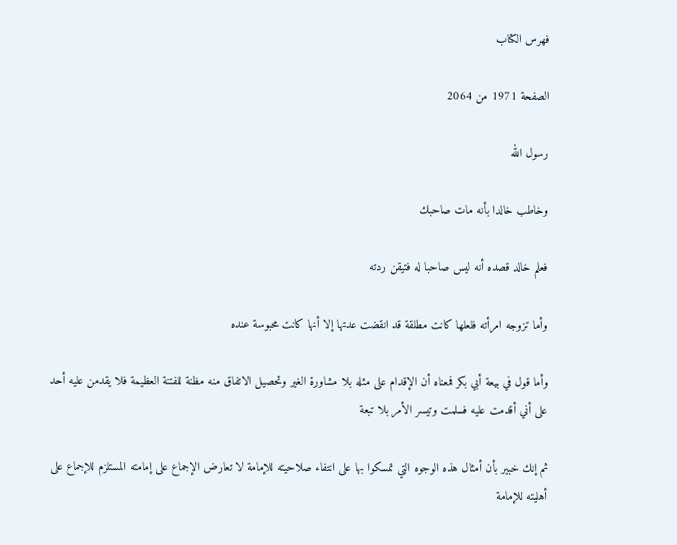فهرس الكتاب

الصفحة 1971 من 2064

رسول الله

وخاطب خالدا بأنه مات صاحبك

فعلم خالد قصده أنه ليس صاحبا له فتيقن ردته

وأما تزوجه امرأته فلعلها كانت مطلقة قد انقضت عدتها إلا أنها كانت محبوسة عنده

وأما قول في بيعة أبي بكر فمعناه أن الإقدام على مثله بلا مشاورة الغير وتحصيل الاتفاق منه مظنة للفتنة العظيمة فلا يقدمن عليه أحد على أني أقدمت عليه فسلمت وتيسر الأمر بلا تبعة

ثم إنك خبير بأن أمثال هذه الوجوه التي تمسكوا بها على انتفاء صلاحيته للإمامة لا تعارض الإجماع على إمامته المستلزم للإجماع على أهليته للإمامة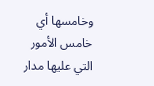وخامسها أي خامس الأمور التي عليها مدار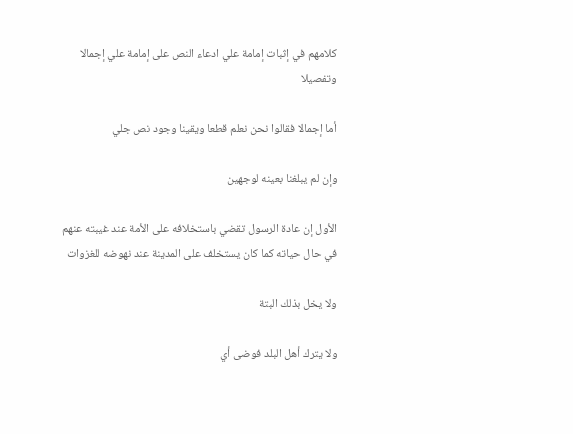كلامهم في إثبات إمامة علي ادعاء النص على إمامة علي إجمالا وتفصيلا

أما إجمالا فقالوا نحن نعلم قطعا ويقينا وجود نص جلي

وإن لم يبلغنا بعينه لوجهين

الأول إن عادة الرسول تقضي باستخلافه على الأمة عند غيبته عنهم في حال حياته كما كان يستخلف على المدينة عند نهوضه للغزوات

ولا يخل بذلك البتة

ولا يترك أهل البلد فوضى أي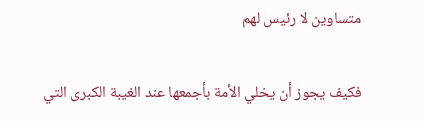متساوين لا رئيس لهم

فكيف يجوز أن يخلي الأمة بأجمعها عند الغيبة الكبرى التي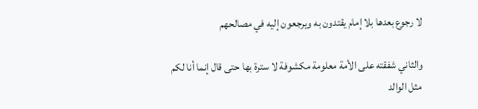لا رجوع بعدها بلا إمام يقتدون به ويرجعون إليه في مصالحهم

والثاني شفقته على الأمة معلومة مكشوفة لا سترة بها حتى قال إنما أنا لكم مثل الوالد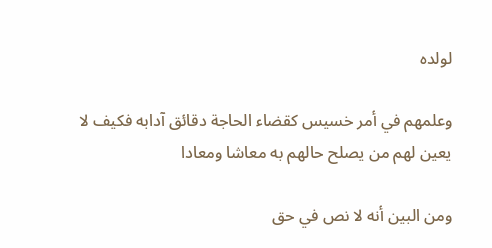لولده

وعلمهم في أمر خسيس كقضاء الحاجة دقائق آدابه فكيف لا يعين لهم من يصلح حالهم به معاشا ومعادا

ومن البين أنه لا نص في حق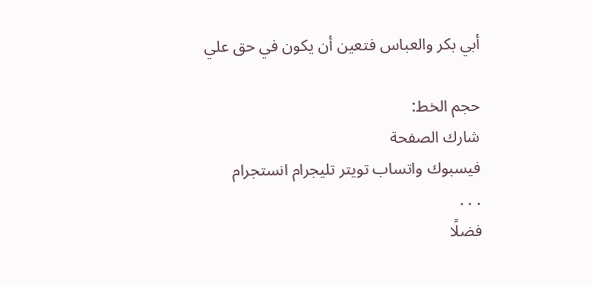أبي بكر والعباس فتعين أن يكون في حق علي

حجم الخط:
شارك الصفحة
فيسبوك واتساب تويتر تليجرام انستجرام
. . .
فضلًا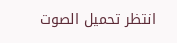انتظر تحميل الصوت